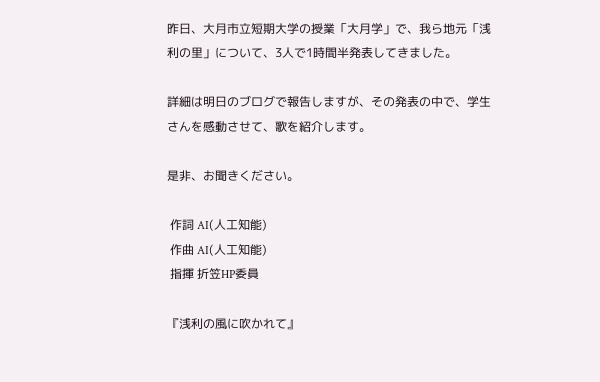昨日、大月市立短期大学の授業「大月学」で、我ら地元「浅利の里」について、3人で1時間半発表してきました。

詳細は明日のブログで報告しますが、その発表の中で、学生さんを感動させて、歌を紹介します。

是非、お聞きください。

 作詞 AI(人工知能)
 作曲 AI(人工知能)
 指揮 折笠HP委員

『浅利の風に吹かれて』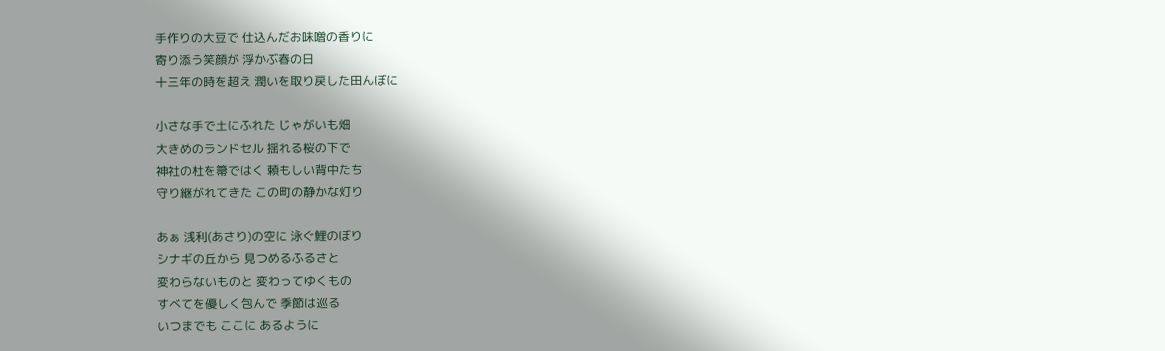手作りの大豆で 仕込んだお味噌の香りに
寄り添う笑顔が 浮かぶ春の日
十三年の時を超え 潤いを取り戻した田んぼに

小さな手で土にふれた じゃがいも畑
大きめのランドセル 揺れる桜の下で
神社の杜を箒ではく 頼もしい背中たち
守り継がれてきた この町の静かな灯り

あぁ 浅利(あさり)の空に 泳ぐ鯉のぼり
シナギの丘から 見つめるふるさと
変わらないものと 変わってゆくもの
すべてを優しく包んで 季節は巡る
いつまでも ここに あるように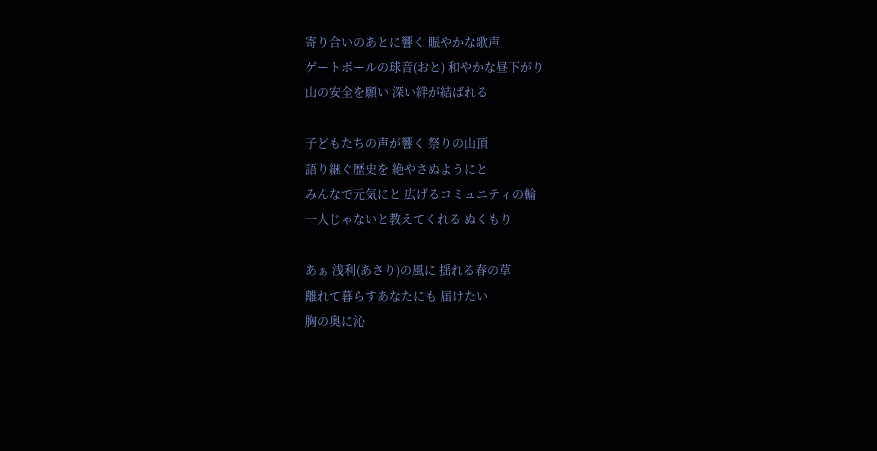寄り合いのあとに響く 賑やかな歌声
ゲートボールの球音(おと) 和やかな昼下がり
山の安全を願い 深い絆が結ばれる

子どもたちの声が響く 祭りの山頂
語り継ぐ歴史を 絶やさぬようにと
みんなで元気にと 広げるコミュニティの輪
一人じゃないと教えてくれる ぬくもり

あぁ 浅利(あさり)の風に 揺れる春の草
離れて暮らすあなたにも 届けたい
胸の奥に沁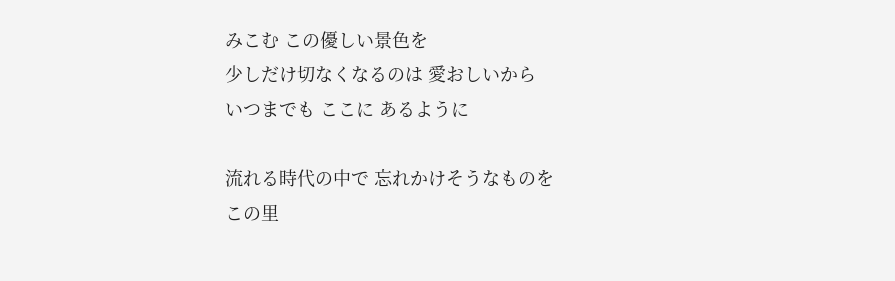みこむ この優しい景色を
少しだけ切なくなるのは 愛おしいから
いつまでも ここに あるように

流れる時代の中で 忘れかけそうなものを
この里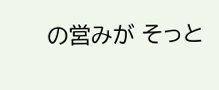の営みが そっと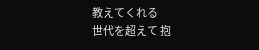教えてくれる
世代を超えて 抱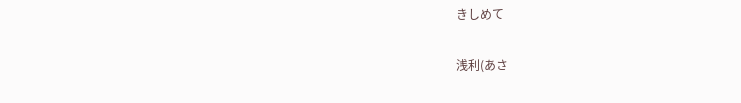きしめて

浅利(あさ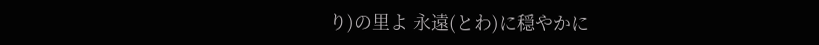り)の里よ 永遠(とわ)に穏やかに